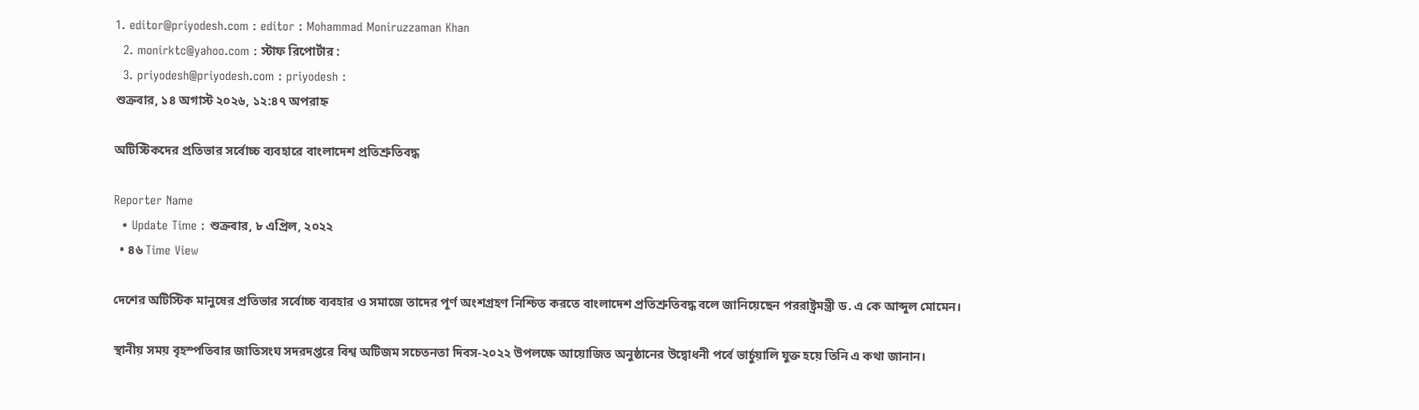1. editor@priyodesh.com : editor : Mohammad Moniruzzaman Khan
  2. monirktc@yahoo.com : স্টাফ রিপোর্টার :
  3. priyodesh@priyodesh.com : priyodesh :
শুক্রবার, ১৪ অগাস্ট ২০২৬, ১২:৪৭ অপরাহ্ন

অটিস্টিকদের প্রতিভার সর্বোচ্চ ব্যবহারে বাংলাদেশ প্রতিশ্রুতিবদ্ধ

Reporter Name
  • Update Time : শুক্রবার, ৮ এপ্রিল, ২০২২
  • ৪৬ Time View

দেশের অটিস্টিক মানুষের প্রতিভার সর্বোচ্চ ব্যবহার ও সমাজে তাদের পূর্ণ অংশগ্রহণ নিশ্চিত করতে বাংলাদেশ প্রতিশ্রুতিবদ্ধ বলে জানিয়েছেন পররাষ্ট্রমন্ত্রী ড. এ কে আব্দুল মোমেন।

স্থানীয় সময় বৃহস্পতিবার জাতিসংঘ সদরদপ্তরে বিশ্ব অটিজম সচেতনতা দিবস-২০২২ উপলক্ষে আয়োজিত অনুষ্ঠানের উদ্বোধনী পর্বে ভার্চুয়ালি যুক্ত হয়ে তিনি এ কথা জানান।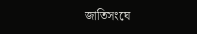জাতিসংঘে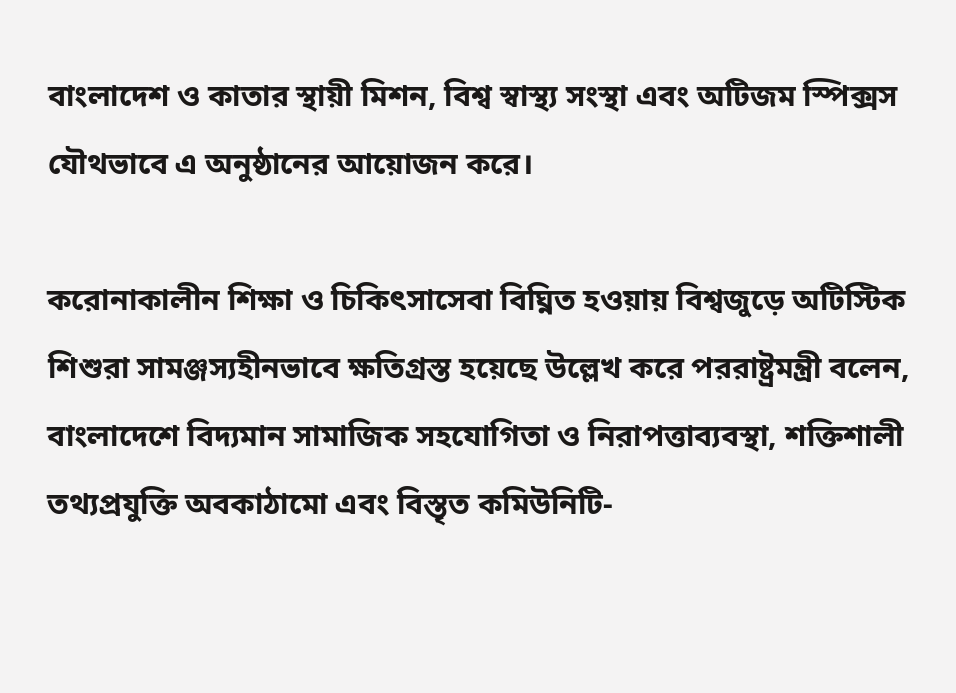বাংলাদেশ ও কাতার স্থায়ী মিশন, বিশ্ব স্বাস্থ্য সংস্থা এবং অটিজম স্পিক্সস যৌথভাবে এ অনুষ্ঠানের আয়োজন করে।

করোনাকালীন শিক্ষা ও চিকিৎসাসেবা বিঘ্নিত হওয়ায় বিশ্বজুড়ে অটিস্টিক শিশুরা সামঞ্জস্যহীনভাবে ক্ষতিগ্রস্ত হয়েছে উল্লেখ করে পররাষ্ট্রমন্ত্রী বলেন, বাংলাদেশে বিদ্যমান সামাজিক সহযোগিতা ও নিরাপত্তাব্যবস্থা, শক্তিশালী তথ্যপ্রযুক্তি অবকাঠামো এবং বিস্তৃত কমিউনিটি-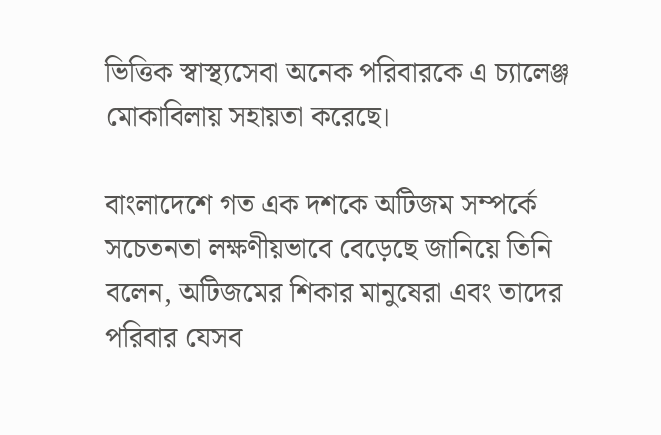ভিত্তিক স্বাস্থ্যসেবা অনেক পরিবারকে এ চ্যালেঞ্জ মোকাবিলায় সহায়তা করেছে।

বাংলাদেশে গত এক দশকে অটিজম সম্পর্কে সচেতনতা লক্ষণীয়ভাবে বেড়েছে জানিয়ে তিনি বলেন, অটিজমের শিকার মানুষেরা এবং তাদের পরিবার যেসব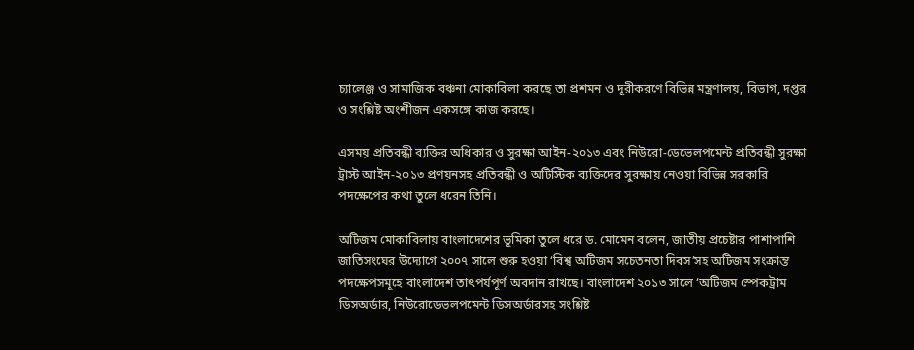চ্যালেঞ্জ ও সামাজিক বঞ্চনা মোকাবিলা করছে তা প্রশমন ও দূরীকরণে বিভিন্ন মন্ত্রণালয়, বিভাগ, দপ্তর ও সংশ্লিষ্ট অংশীজন একসঙ্গে কাজ করছে।

এসময় প্রতিবন্ধী ব্যক্তির অধিকার ও সুরক্ষা আইন-২০১৩ এবং নিউরো-ডেভেলপমেন্ট প্রতিবন্ধী সুরক্ষা ট্রাস্ট আইন-২০১৩ প্রণয়নসহ প্রতিবন্ধী ও অটিস্টিক ব্যক্তিদের সুরক্ষায় নেওয়া বিভিন্ন সরকারি পদক্ষেপের কথা তুলে ধরেন তিনি।

অটিজম মোকাবিলায় বাংলাদেশের ভূমিকা তুলে ধরে ড. মোমেন বলেন, জাতীয় প্রচেষ্টার পাশাপাশি জাতিসংঘের উদ্যোগে ২০০৭ সালে শুরু হওয়া ‘বিশ্ব অটিজম সচেতনতা দিবস’সহ অটিজম সংক্রান্ত পদক্ষেপসমূহে বাংলাদেশ তাৎপর্যপূর্ণ অবদান রাখছে। বাংলাদেশ ২০১৩ সালে ‘অটিজম স্পেকট্রাম ডিসঅর্ডার, নিউরোডেভলপমেন্ট ডিসঅর্ডারসহ সংশ্লিষ্ট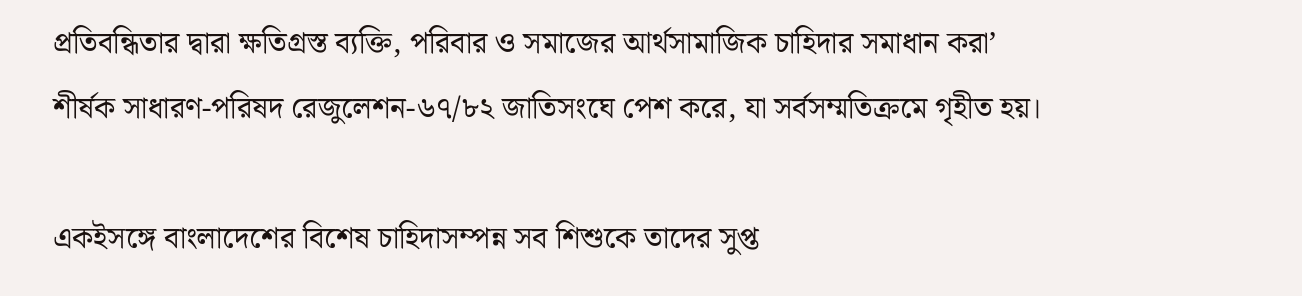প্রতিবন্ধিতার দ্বারা ক্ষতিগ্রস্ত ব্যক্তি, পরিবার ও সমাজের আর্থসামাজিক চাহিদার সমাধান করা’ শীর্ষক সাধারণ-পরিষদ রেজুলেশন-৬৭/৮২ জাতিসংঘে পেশ করে, যা সর্বসম্মতিক্রমে গৃহীত হয়।

একইসঙ্গে বাংলাদেশের বিশেষ চাহিদাসম্পন্ন সব শিশুকে তাদের সুপ্ত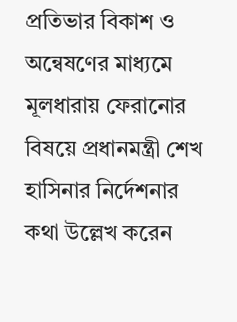প্রতিভার বিকাশ ও অন্বেষণের মাধ্যমে মূলধারায় ফেরানোর বিষয়ে প্রধানমন্ত্রী শেখ হাসিনার নির্দেশনার কথা উল্লেখ করেন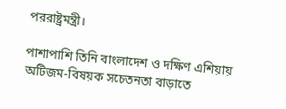পররাষ্ট্রমন্ত্রী।

পাশাপাশি তিনি বাংলাদেশ ও দক্ষিণ এশিয়ায় অটিজম-বিষয়ক সচেতনতা বাড়াতে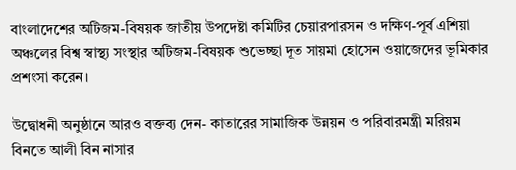বাংলাদেশের অটিজম-বিষয়ক জাতীয় উপদেষ্টা কমিটির চেয়ারপারসন ও দক্ষিণ-পূর্ব এশিয়া অঞ্চলের বিশ্ব স্বাস্থ্য সংস্থার অটিজম-বিষয়ক শুভেচ্ছা দূত সায়মা হোসেন ওয়াজেদের ভূমিকার প্রশংসা করেন।

উদ্বোধনী অনুষ্ঠানে আরও বক্তব্য দেন- কাতারের সামাজিক উন্নয়ন ও পরিবারমন্ত্রী মরিয়ম বিনতে আলী বিন নাসার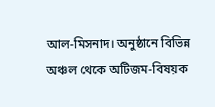আল-মিসনাদ। অনুষ্ঠানে বিভিন্ন অঞ্চল থেকে অটিজম-বিষয়ক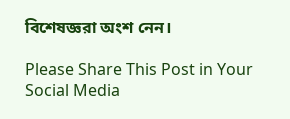বিশেষজ্ঞরা অংশ নেন।

Please Share This Post in Your Social Media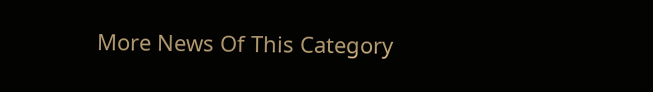More News Of This Category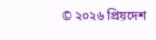© ২০২৬ প্রিয়দেশ